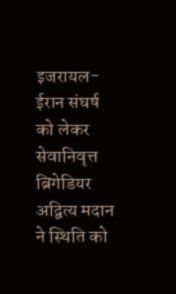इजरायल-ईरान संघर्ष को लेकर सेवानिवृत्त ब्रिगेडियर अद्वित्य मदान ने स्थिति को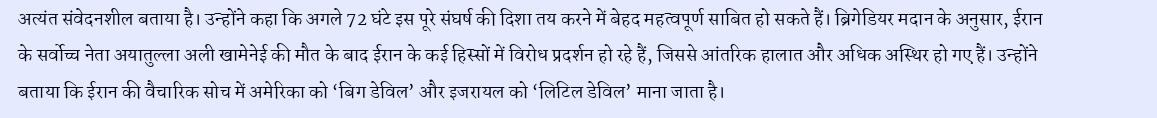अत्यंत संवेदनशील बताया है। उन्होंने कहा कि अगले 72 घंटे इस पूरे संघर्ष की दिशा तय करने में बेहद महत्वपूर्ण साबित हो सकते हैं। ब्रिगेडियर मदान के अनुसार, ईरान के सर्वोच्च नेता अयातुल्ला अली खामेनेई की मौत के बाद ईरान के कई हिस्सों में विरोध प्रदर्शन हो रहे हैं, जिससे आंतरिक हालात और अधिक अस्थिर हो गए हैं। उन्होंने बताया कि ईरान की वैचारिक सोच में अमेरिका को ‘बिग डेविल’ और इजरायल को ‘लिटिल डेविल’ माना जाता है।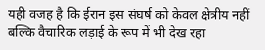यही वजह है कि ईरान इस संघर्ष को केवल क्षेत्रीय नहीं बल्कि वैचारिक लड़ाई के रूप में भी देख रहा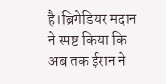है।ब्रिगेडियर मदान ने स्पष्ट किया कि अब तक ईरान ने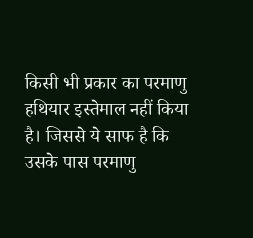किसी भी प्रकार का परमाणु हथियार इस्तेमाल नहीं किया है। जिससे ये साफ है कि उसके पास परमाणु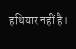हथियार नहीं है।